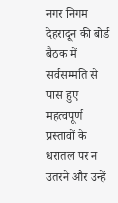नगर निगम देहरादून की बोर्ड बैठक में सर्वसम्मति से पास हुए महत्वपूर्ण प्रस्तावों के धरातल पर न उतरने और उन्हें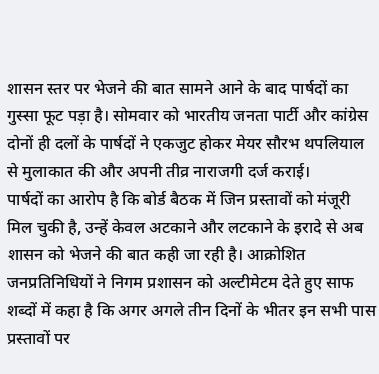शासन स्तर पर भेजने की बात सामने आने के बाद पार्षदों का गुस्सा फूट पड़ा है। सोमवार को भारतीय जनता पार्टी और कांग्रेस दोनों ही दलों के पार्षदों ने एकजुट होकर मेयर सौरभ थपलियाल से मुलाकात की और अपनी तीव्र नाराजगी दर्ज कराई।
पार्षदों का आरोप है कि बोर्ड बैठक में जिन प्रस्तावों को मंजूरी मिल चुकी है, उन्हें केवल अटकाने और लटकाने के इरादे से अब शासन को भेजने की बात कही जा रही है। आक्रोशित जनप्रतिनिधियों ने निगम प्रशासन को अल्टीमेटम देते हुए साफ शब्दों में कहा है कि अगर अगले तीन दिनों के भीतर इन सभी पास प्रस्तावों पर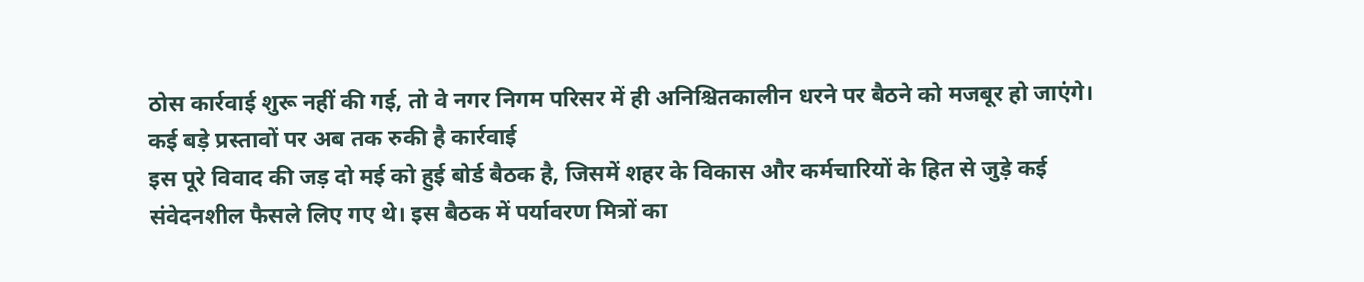ठोस कार्रवाई शुरू नहीं की गई, तो वे नगर निगम परिसर में ही अनिश्चितकालीन धरने पर बैठने को मजबूर हो जाएंगे।
कई बड़े प्रस्तावों पर अब तक रुकी है कार्रवाई
इस पूरे विवाद की जड़ दो मई को हुई बोर्ड बैठक है, जिसमें शहर के विकास और कर्मचारियों के हित से जुड़े कई संवेदनशील फैसले लिए गए थे। इस बैठक में पर्यावरण मित्रों का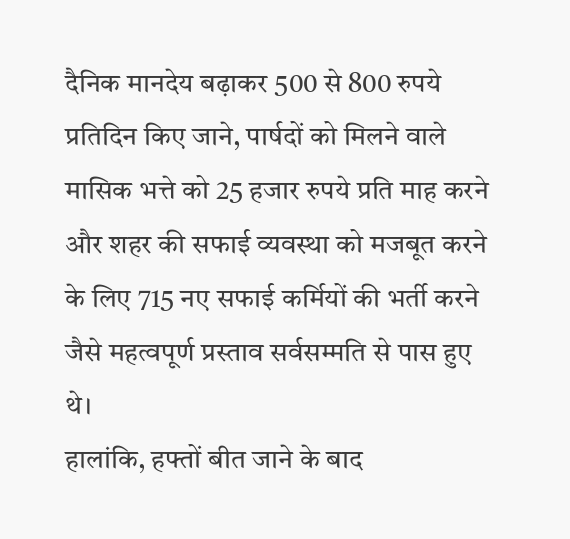दैनिक मानदेय बढ़ाकर 500 से 800 रुपये प्रतिदिन किए जाने, पार्षदों को मिलने वाले मासिक भत्ते को 25 हजार रुपये प्रति माह करने और शहर की सफाई व्यवस्था को मजबूत करने के लिए 715 नए सफाई कर्मियों की भर्ती करने जैसे महत्वपूर्ण प्रस्ताव सर्वसम्मति से पास हुए थे।
हालांकि, हफ्तों बीत जाने के बाद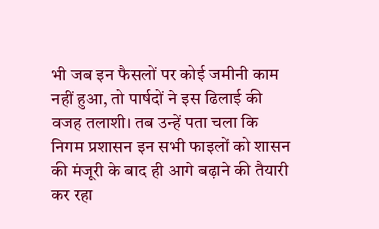भी जब इन फैसलों पर कोई जमीनी काम नहीं हुआ, तो पार्षदों ने इस ढिलाई की वजह तलाशी। तब उन्हें पता चला कि निगम प्रशासन इन सभी फाइलों को शासन की मंजूरी के बाद ही आगे बढ़ाने की तैयारी कर रहा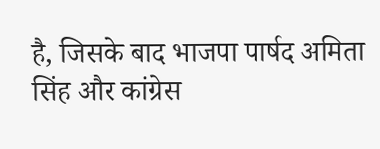है, जिसके बाद भाजपा पार्षद अमिता सिंह और कांग्रेस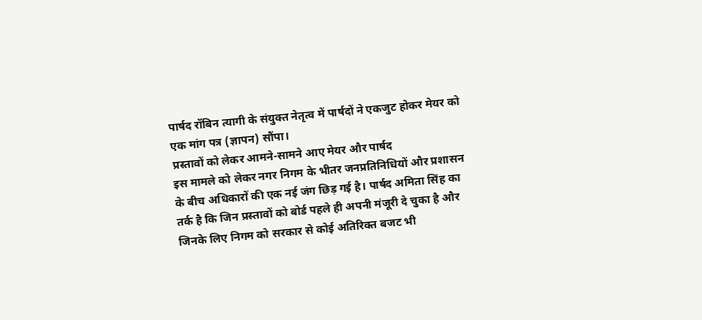पार्षद रॉबिन त्यागी के संयुक्त नेतृत्व में पार्षदों ने एकजुट होकर मेयर को एक मांग पत्र (ज्ञापन) सौंपा।
प्रस्तावों को लेकर आमने-सामने आए मेयर और पार्षद
इस मामले को लेकर नगर निगम के भीतर जनप्रतिनिधियों और प्रशासन के बीच अधिकारों की एक नई जंग छिड़ गई है। पार्षद अमिता सिंह का तर्क है कि जिन प्रस्तावों को बोर्ड पहले ही अपनी मंजूरी दे चुका है और जिनके लिए निगम को सरकार से कोई अतिरिक्त बजट भी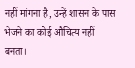नहीं मांगना है, उन्हें शासन के पास भेजने का कोई औचित्य नहीं बनता।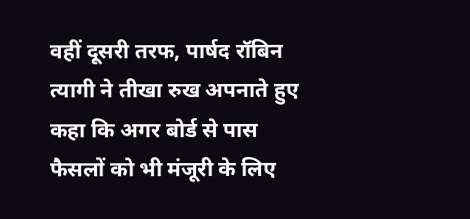वहीं दूसरी तरफ, पार्षद रॉबिन त्यागी ने तीखा रुख अपनाते हुए कहा कि अगर बोर्ड से पास फैसलों को भी मंजूरी के लिए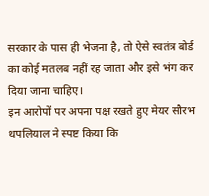सरकार के पास ही भेजना है, तो ऐसे स्वतंत्र बोर्ड का कोई मतलब नहीं रह जाता और इसे भंग कर दिया जाना चाहिए।
इन आरोपों पर अपना पक्ष रखते हुए मेयर सौरभ थपलियाल ने स्पष्ट किया कि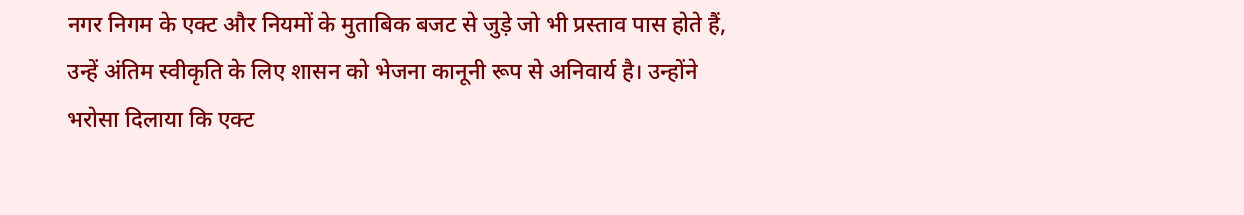नगर निगम के एक्ट और नियमों के मुताबिक बजट से जुड़े जो भी प्रस्ताव पास होते हैं, उन्हें अंतिम स्वीकृति के लिए शासन को भेजना कानूनी रूप से अनिवार्य है। उन्होंने भरोसा दिलाया कि एक्ट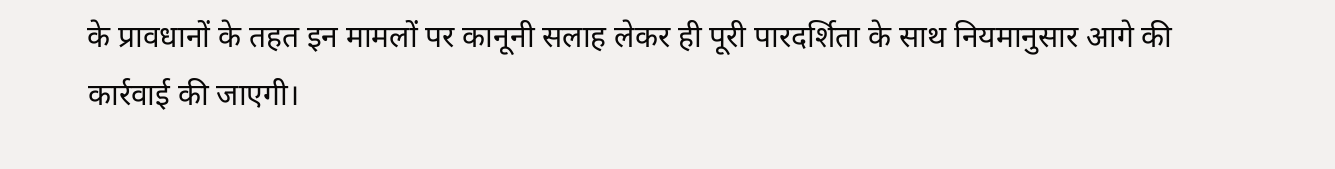के प्रावधानों के तहत इन मामलों पर कानूनी सलाह लेकर ही पूरी पारदर्शिता के साथ नियमानुसार आगे की कार्रवाई की जाएगी।